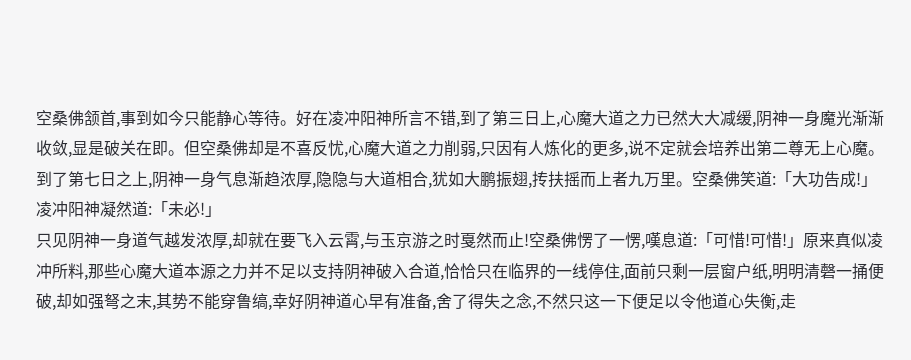空桑佛颔首,事到如今只能静心等待。好在凌冲阳神所言不错,到了第三日上,心魔大道之力已然大大减缓,阴神一身魔光渐渐收敛,显是破关在即。但空桑佛却是不喜反忧,心魔大道之力削弱,只因有人炼化的更多,说不定就会培养出第二尊无上心魔。
到了第七日之上,阴神一身气息渐趋浓厚,隐隐与大道相合,犹如大鹏振翅,抟扶摇而上者九万里。空桑佛笑道:「大功告成!」凌冲阳神凝然道:「未必!」
只见阴神一身道气越发浓厚,却就在要飞入云霄,与玉京游之时戛然而止!空桑佛愣了一愣,嘆息道:「可惜!可惜!」原来真似凌冲所料,那些心魔大道本源之力并不足以支持阴神破入合道,恰恰只在临界的一线停住,面前只剩一层窗户纸,明明清磬一捅便破,却如强弩之末,其势不能穿鲁缟,幸好阴神道心早有准备,舍了得失之念,不然只这一下便足以令他道心失衡,走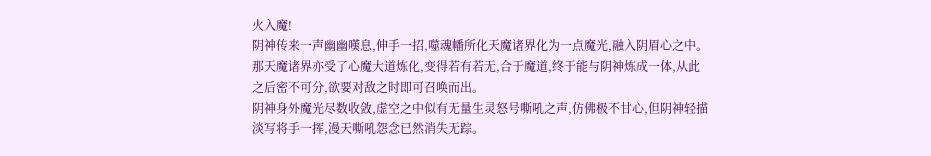火入魔!
阴神传来一声幽幽嘆息,伸手一招,噬魂幡所化天魔诸界化为一点魔光,融入阴眉心之中。那天魔诸界亦受了心魔大道炼化,变得若有若无,合于魔道,终于能与阴神炼成一体,从此之后密不可分,欲要对敌之时即可召唤而出。
阴神身外魔光尽数收敛,虚空之中似有无量生灵怒号嘶吼之声,仿佛极不甘心,但阴神轻描淡写将手一挥,漫天嘶吼怨念已然消失无踪。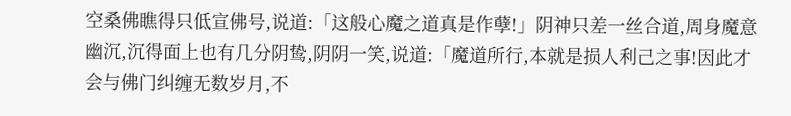空桑佛瞧得只低宣佛号,说道:「这般心魔之道真是作孽!」阴神只差一丝合道,周身魔意幽沉,沉得面上也有几分阴鸷,阴阴一笑,说道:「魔道所行,本就是损人利己之事!因此才会与佛门纠缠无数岁月,不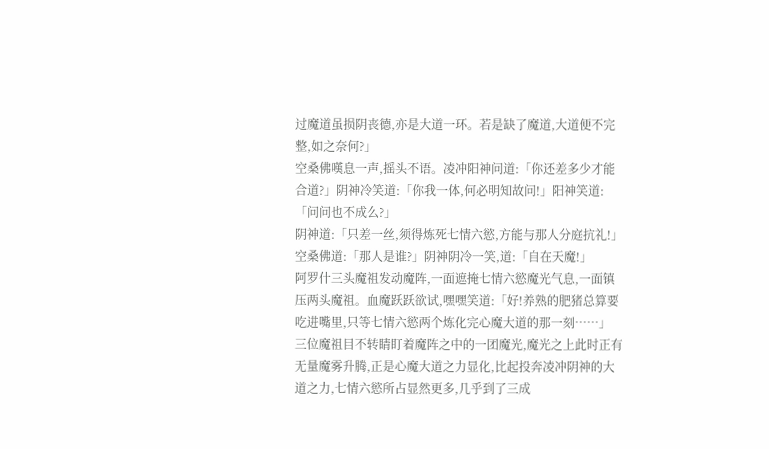过魔道虽损阴丧德,亦是大道一环。若是缺了魔道,大道便不完整,如之奈何?」
空桑佛嘆息一声,摇头不语。凌冲阳神问道:「你还差多少才能合道?」阴神冷笑道:「你我一体,何必明知故问!」阳神笑道:「问问也不成么?」
阴神道:「只差一丝,须得炼死七情六慾,方能与那人分庭抗礼!」空桑佛道:「那人是谁?」阴神阴冷一笑,道:「自在天魔!」
阿罗什三头魔祖发动魔阵,一面遮掩七情六慾魔光气息,一面镇压两头魔祖。血魔跃跃欲试,嘿嘿笑道:「好!养熟的肥猪总算要吃进嘴里,只等七情六慾两个炼化完心魔大道的那一刻……」
三位魔祖目不转睛盯着魔阵之中的一团魔光,魔光之上此时正有无量魔雾升腾,正是心魔大道之力显化,比起投奔凌冲阴神的大道之力,七情六慾所占显然更多,几乎到了三成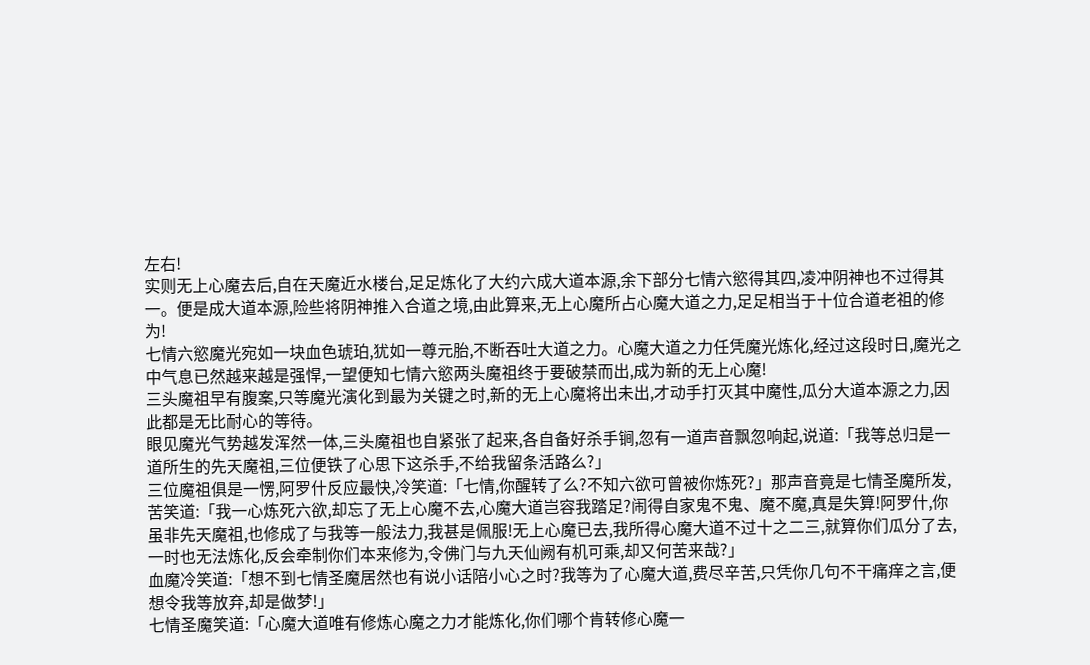左右!
实则无上心魔去后,自在天魔近水楼台,足足炼化了大约六成大道本源,余下部分七情六慾得其四,凌冲阴神也不过得其一。便是成大道本源,险些将阴神推入合道之境,由此算来,无上心魔所占心魔大道之力,足足相当于十位合道老祖的修为!
七情六慾魔光宛如一块血色琥珀,犹如一尊元胎,不断吞吐大道之力。心魔大道之力任凭魔光炼化,经过这段时日,魔光之中气息已然越来越是强悍,一望便知七情六慾两头魔祖终于要破禁而出,成为新的无上心魔!
三头魔祖早有腹案,只等魔光演化到最为关键之时,新的无上心魔将出未出,才动手打灭其中魔性,瓜分大道本源之力,因此都是无比耐心的等待。
眼见魔光气势越发浑然一体,三头魔祖也自紧张了起来,各自备好杀手锏,忽有一道声音飘忽响起,说道:「我等总归是一道所生的先天魔祖,三位便铁了心思下这杀手,不给我留条活路么?」
三位魔祖俱是一愣,阿罗什反应最快,冷笑道:「七情,你醒转了么?不知六欲可曾被你炼死?」那声音竟是七情圣魔所发,苦笑道:「我一心炼死六欲,却忘了无上心魔不去,心魔大道岂容我踏足?闹得自家鬼不鬼、魔不魔,真是失算!阿罗什,你虽非先天魔祖,也修成了与我等一般法力,我甚是佩服!无上心魔已去,我所得心魔大道不过十之二三,就算你们瓜分了去,一时也无法炼化,反会牵制你们本来修为,令佛门与九天仙阙有机可乘,却又何苦来哉?」
血魔冷笑道:「想不到七情圣魔居然也有说小话陪小心之时?我等为了心魔大道,费尽辛苦,只凭你几句不干痛痒之言,便想令我等放弃,却是做梦!」
七情圣魔笑道:「心魔大道唯有修炼心魔之力才能炼化,你们哪个肯转修心魔一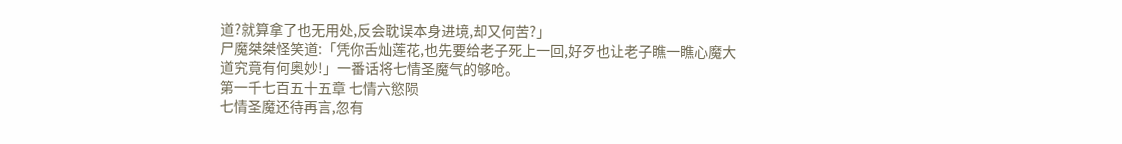道?就算拿了也无用处,反会耽误本身进境,却又何苦?」
尸魔桀桀怪笑道:「凭你舌灿莲花,也先要给老子死上一回,好歹也让老子瞧一瞧心魔大道究竟有何奥妙!」一番话将七情圣魔气的够呛。
第一千七百五十五章 七情六慾陨
七情圣魔还待再言,忽有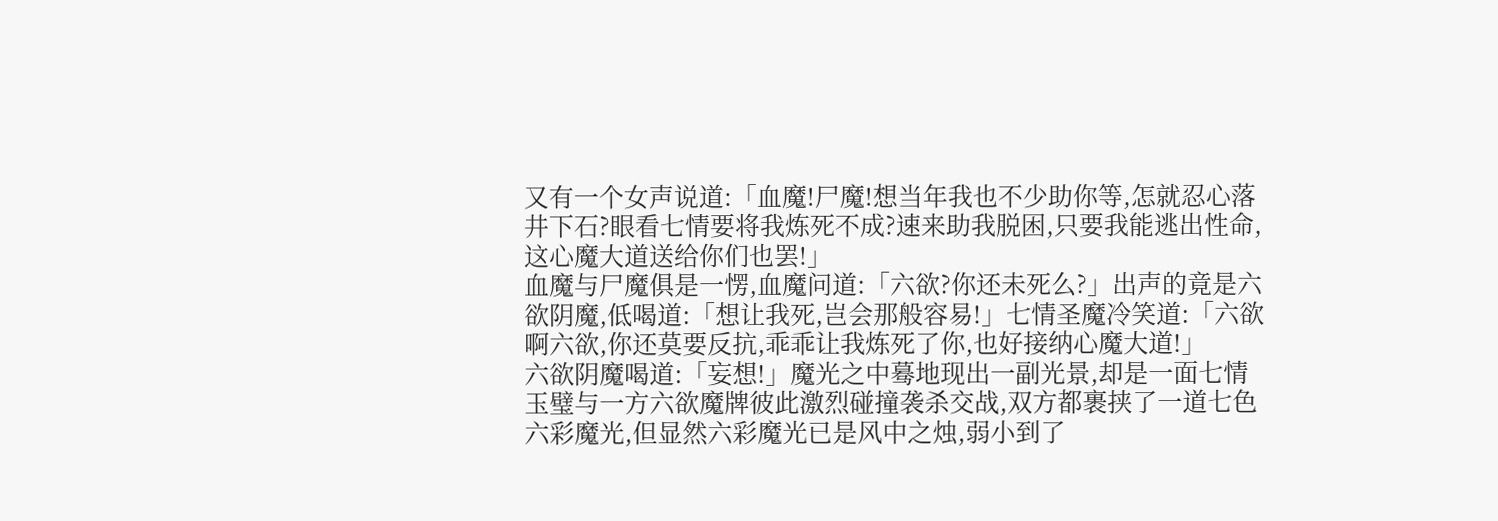又有一个女声说道:「血魔!尸魔!想当年我也不少助你等,怎就忍心落井下石?眼看七情要将我炼死不成?速来助我脱困,只要我能逃出性命,这心魔大道送给你们也罢!」
血魔与尸魔俱是一愣,血魔问道:「六欲?你还未死么?」出声的竟是六欲阴魔,低喝道:「想让我死,岂会那般容易!」七情圣魔冷笑道:「六欲啊六欲,你还莫要反抗,乖乖让我炼死了你,也好接纳心魔大道!」
六欲阴魔喝道:「妄想!」魔光之中蓦地现出一副光景,却是一面七情玉璧与一方六欲魔牌彼此激烈碰撞袭杀交战,双方都裹挟了一道七色六彩魔光,但显然六彩魔光已是风中之烛,弱小到了